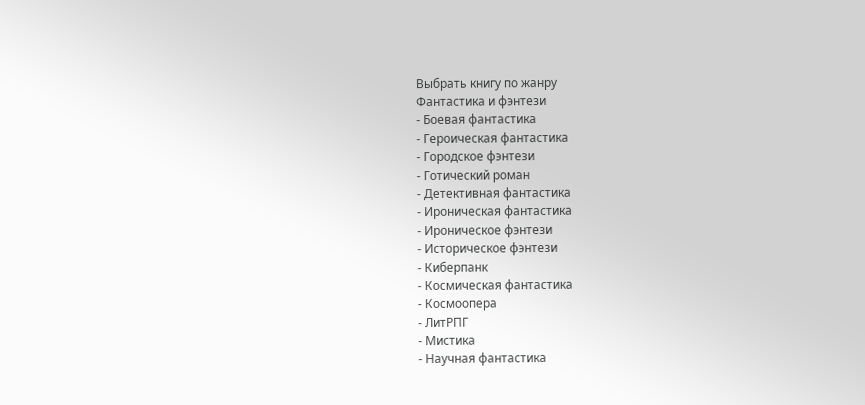Выбрать книгу по жанру
Фантастика и фэнтези
- Боевая фантастика
- Героическая фантастика
- Городское фэнтези
- Готический роман
- Детективная фантастика
- Ироническая фантастика
- Ироническое фэнтези
- Историческое фэнтези
- Киберпанк
- Космическая фантастика
- Космоопера
- ЛитРПГ
- Мистика
- Научная фантастика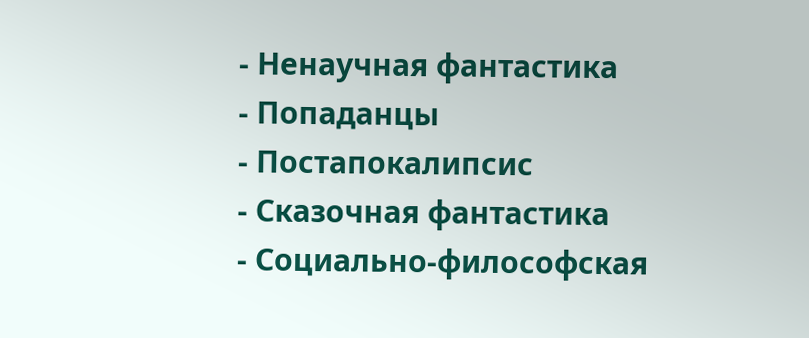- Ненаучная фантастика
- Попаданцы
- Постапокалипсис
- Сказочная фантастика
- Социально-философская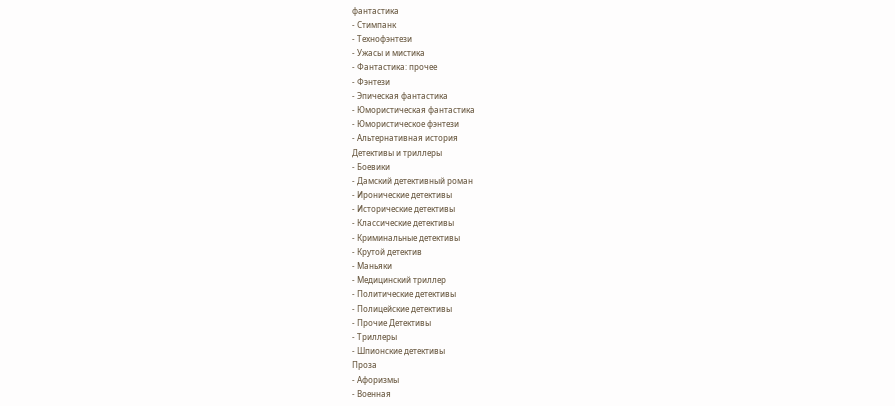фантастика
- Стимпанк
- Технофэнтези
- Ужасы и мистика
- Фантастика: прочее
- Фэнтези
- Эпическая фантастика
- Юмористическая фантастика
- Юмористическое фэнтези
- Альтернативная история
Детективы и триллеры
- Боевики
- Дамский детективный роман
- Иронические детективы
- Исторические детективы
- Классические детективы
- Криминальные детективы
- Крутой детектив
- Маньяки
- Медицинский триллер
- Политические детективы
- Полицейские детективы
- Прочие Детективы
- Триллеры
- Шпионские детективы
Проза
- Афоризмы
- Военная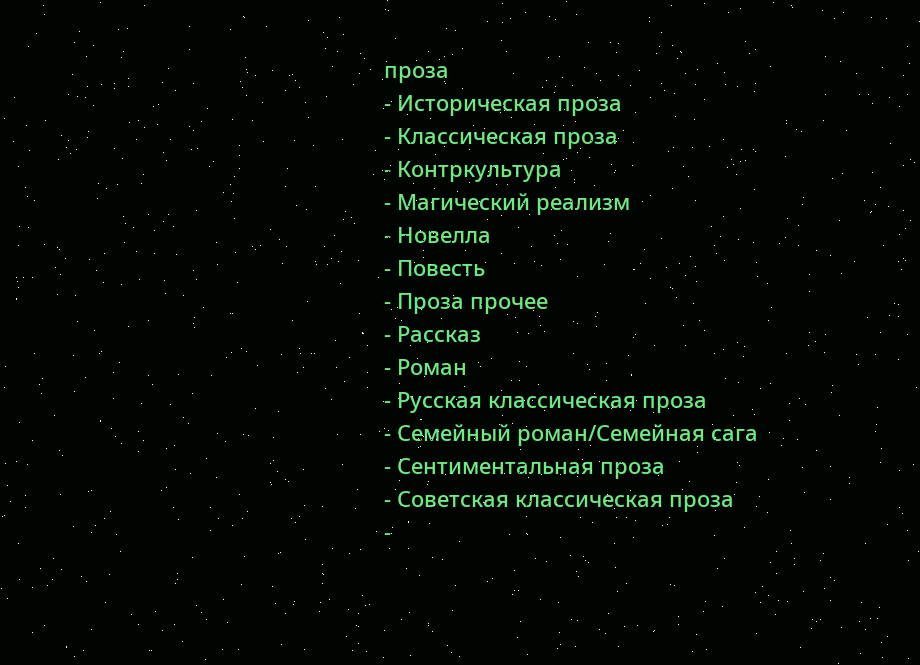проза
- Историческая проза
- Классическая проза
- Контркультура
- Магический реализм
- Новелла
- Повесть
- Проза прочее
- Рассказ
- Роман
- Русская классическая проза
- Семейный роман/Семейная сага
- Сентиментальная проза
- Советская классическая проза
-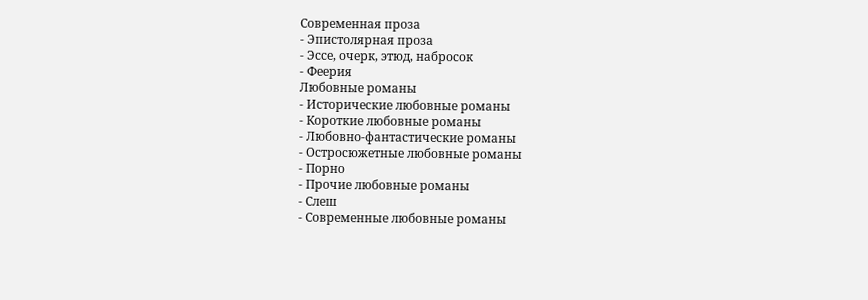Современная проза
- Эпистолярная проза
- Эссе, очерк, этюд, набросок
- Феерия
Любовные романы
- Исторические любовные романы
- Короткие любовные романы
- Любовно-фантастические романы
- Остросюжетные любовные романы
- Порно
- Прочие любовные романы
- Слеш
- Современные любовные романы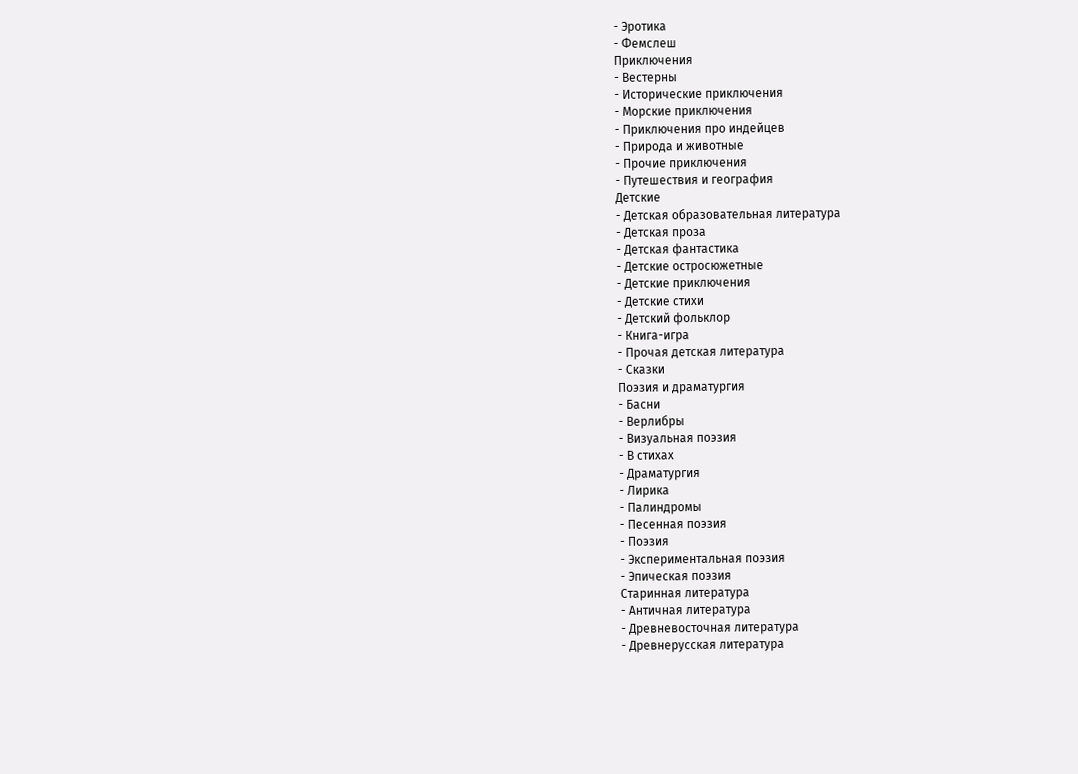- Эротика
- Фемслеш
Приключения
- Вестерны
- Исторические приключения
- Морские приключения
- Приключения про индейцев
- Природа и животные
- Прочие приключения
- Путешествия и география
Детские
- Детская образовательная литература
- Детская проза
- Детская фантастика
- Детские остросюжетные
- Детские приключения
- Детские стихи
- Детский фольклор
- Книга-игра
- Прочая детская литература
- Сказки
Поэзия и драматургия
- Басни
- Верлибры
- Визуальная поэзия
- В стихах
- Драматургия
- Лирика
- Палиндромы
- Песенная поэзия
- Поэзия
- Экспериментальная поэзия
- Эпическая поэзия
Старинная литература
- Античная литература
- Древневосточная литература
- Древнерусская литература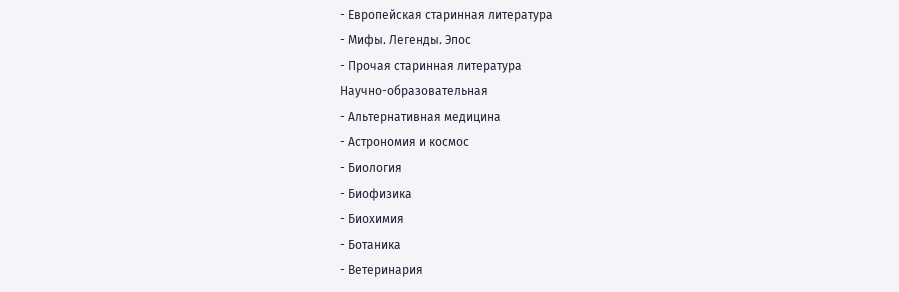- Европейская старинная литература
- Мифы. Легенды. Эпос
- Прочая старинная литература
Научно-образовательная
- Альтернативная медицина
- Астрономия и космос
- Биология
- Биофизика
- Биохимия
- Ботаника
- Ветеринария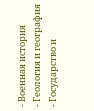- Военная история
- Геология и география
- Государство и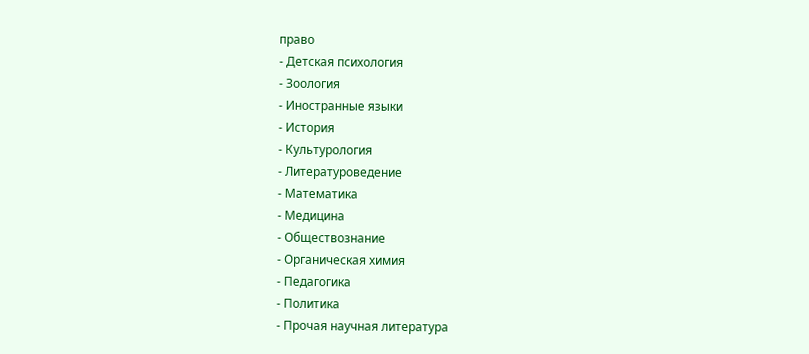право
- Детская психология
- Зоология
- Иностранные языки
- История
- Культурология
- Литературоведение
- Математика
- Медицина
- Обществознание
- Органическая химия
- Педагогика
- Политика
- Прочая научная литература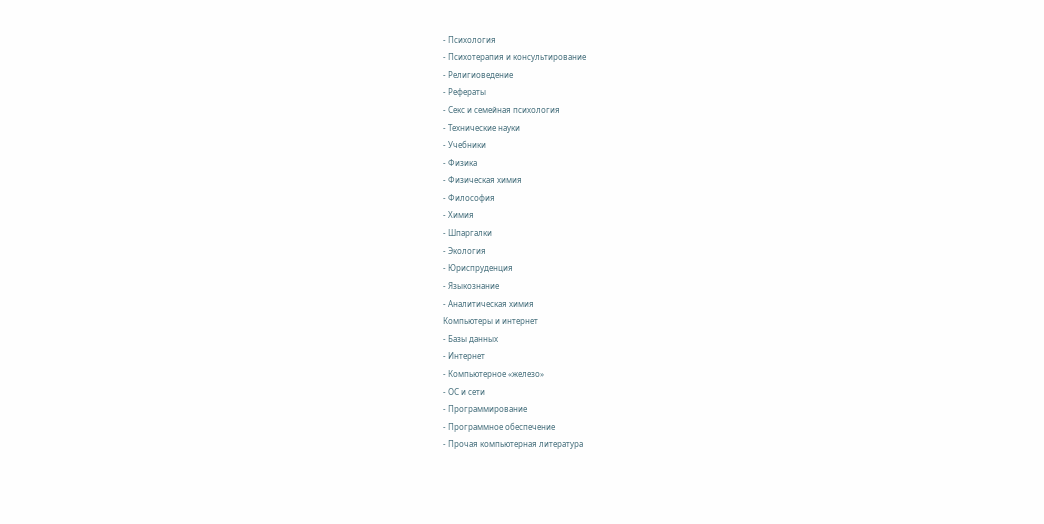- Психология
- Психотерапия и консультирование
- Религиоведение
- Рефераты
- Секс и семейная психология
- Технические науки
- Учебники
- Физика
- Физическая химия
- Философия
- Химия
- Шпаргалки
- Экология
- Юриспруденция
- Языкознание
- Аналитическая химия
Компьютеры и интернет
- Базы данных
- Интернет
- Компьютерное «железо»
- ОС и сети
- Программирование
- Программное обеспечение
- Прочая компьютерная литература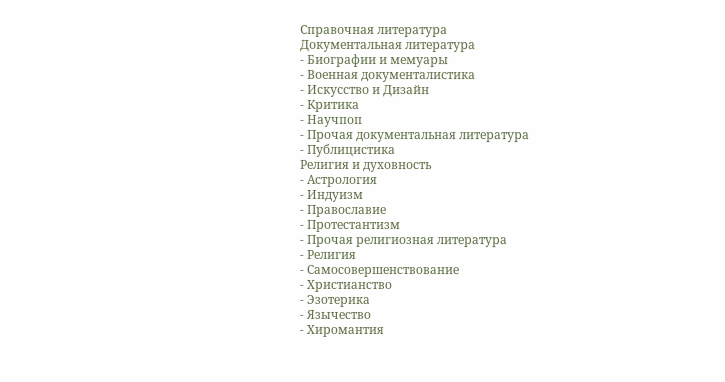Справочная литература
Документальная литература
- Биографии и мемуары
- Военная документалистика
- Искусство и Дизайн
- Критика
- Научпоп
- Прочая документальная литература
- Публицистика
Религия и духовность
- Астрология
- Индуизм
- Православие
- Протестантизм
- Прочая религиозная литература
- Религия
- Самосовершенствование
- Христианство
- Эзотерика
- Язычество
- Хиромантия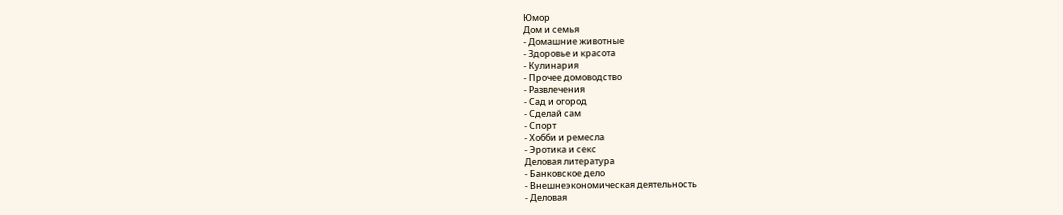Юмор
Дом и семья
- Домашние животные
- Здоровье и красота
- Кулинария
- Прочее домоводство
- Развлечения
- Сад и огород
- Сделай сам
- Спорт
- Хобби и ремесла
- Эротика и секс
Деловая литература
- Банковское дело
- Внешнеэкономическая деятельность
- Деловая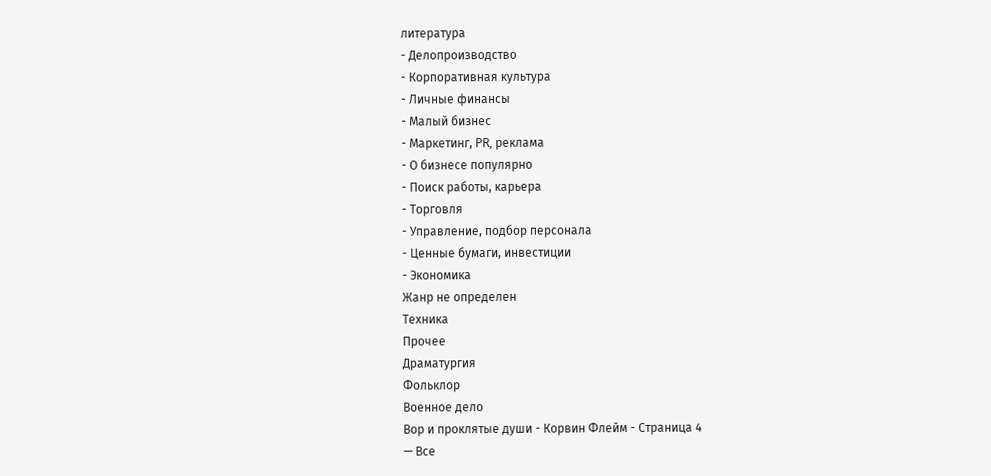литература
- Делопроизводство
- Корпоративная культура
- Личные финансы
- Малый бизнес
- Маркетинг, PR, реклама
- О бизнесе популярно
- Поиск работы, карьера
- Торговля
- Управление, подбор персонала
- Ценные бумаги, инвестиции
- Экономика
Жанр не определен
Техника
Прочее
Драматургия
Фольклор
Военное дело
Вор и проклятые души - Корвин Флейм - Страница 4
— Все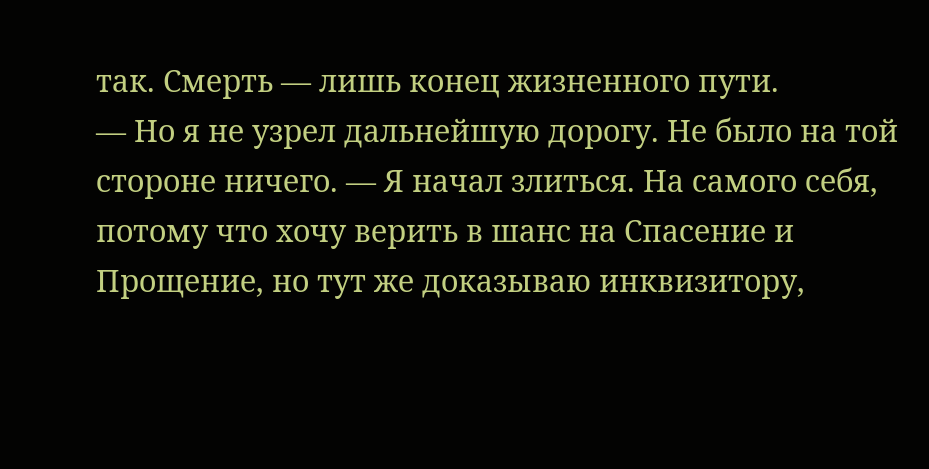так. Смерть — лишь конец жизненного пути.
— Но я не узрел дальнейшую дорогу. Не было на той стороне ничего. — Я начал злиться. На самого себя, потому что хочу верить в шанс на Спасение и Прощение, но тут же доказываю инквизитору,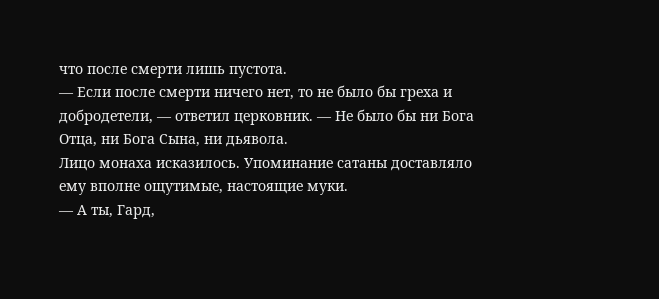что после смерти лишь пустота.
— Если после смерти ничего нет, то не было бы греха и добродетели, — ответил церковник. — Не было бы ни Бога Отца, ни Бога Сына, ни дьявола.
Лицо монаха исказилось. Упоминание сатаны доставляло ему вполне ощутимые, настоящие муки.
— А ты, Гард,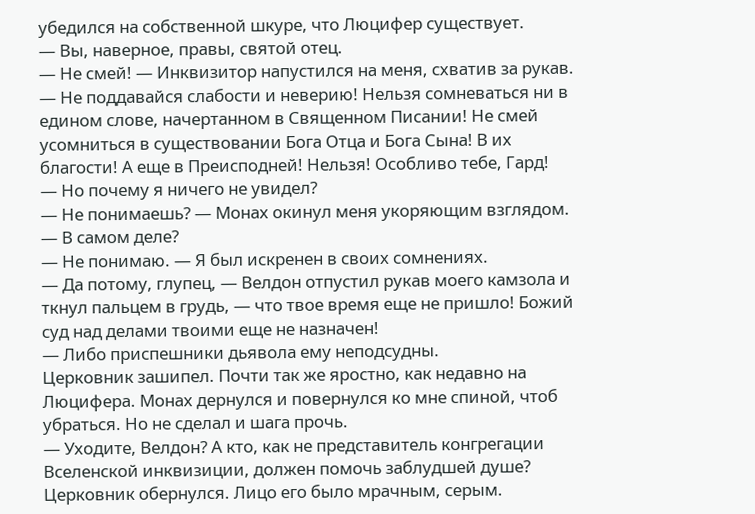убедился на собственной шкуре, что Люцифер существует.
— Вы, наверное, правы, святой отец.
— Не смей! — Инквизитор напустился на меня, схватив за рукав. — Не поддавайся слабости и неверию! Нельзя сомневаться ни в едином слове, начертанном в Священном Писании! Не смей усомниться в существовании Бога Отца и Бога Сына! В их благости! А еще в Преисподней! Нельзя! Особливо тебе, Гард!
— Но почему я ничего не увидел?
— Не понимаешь? — Монах окинул меня укоряющим взглядом. — В самом деле?
— Не понимаю. — Я был искренен в своих сомнениях.
— Да потому, глупец, — Велдон отпустил рукав моего камзола и ткнул пальцем в грудь, — что твое время еще не пришло! Божий суд над делами твоими еще не назначен!
— Либо приспешники дьявола ему неподсудны.
Церковник зашипел. Почти так же яростно, как недавно на Люцифера. Монах дернулся и повернулся ко мне спиной, чтоб убраться. Но не сделал и шага прочь.
— Уходите, Велдон? А кто, как не представитель конгрегации Вселенской инквизиции, должен помочь заблудшей душе?
Церковник обернулся. Лицо его было мрачным, серым.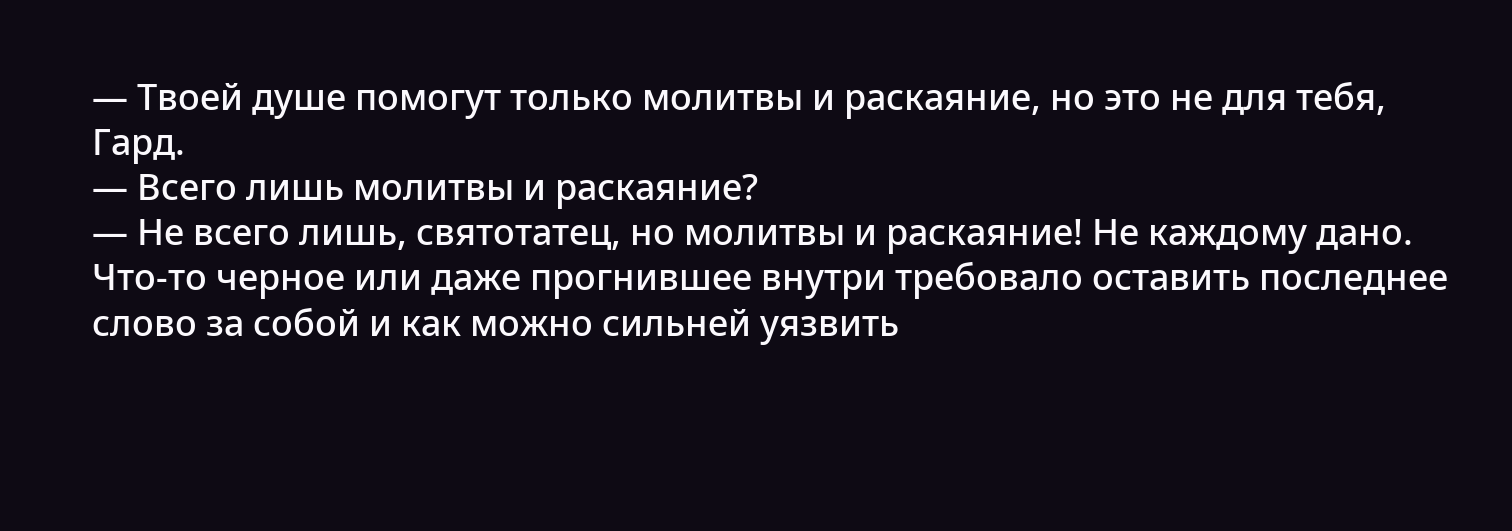— Твоей душе помогут только молитвы и раскаяние, но это не для тебя, Гард.
— Всего лишь молитвы и раскаяние?
— Не всего лишь, святотатец, но молитвы и раскаяние! Не каждому дано.
Что-то черное или даже прогнившее внутри требовало оставить последнее слово за собой и как можно сильней уязвить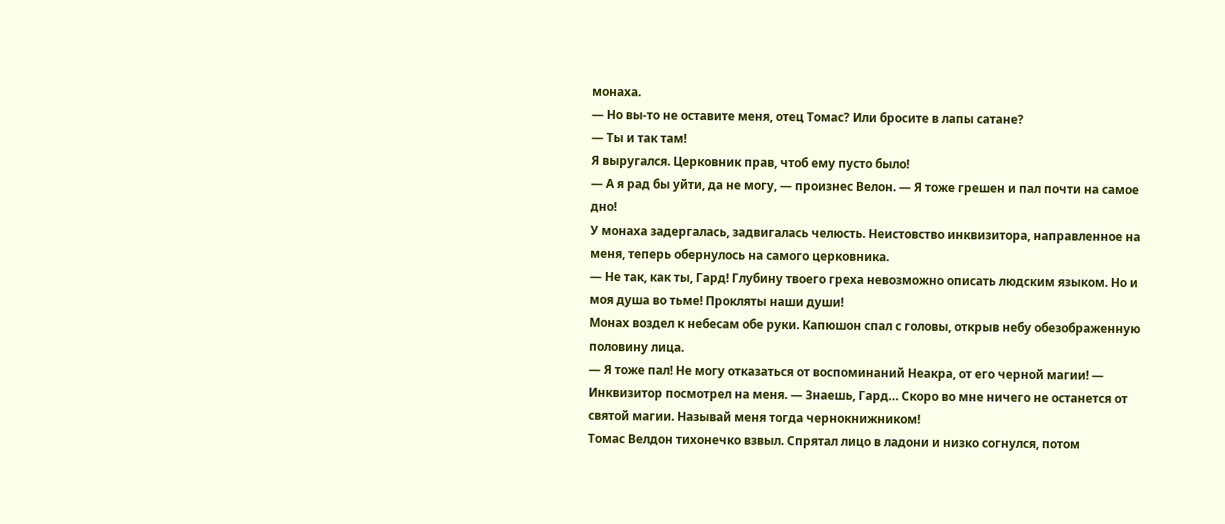монаха.
— Но вы-то не оставите меня, отец Томас? Или бросите в лапы сатане?
— Ты и так там!
Я выругался. Церковник прав, чтоб ему пусто было!
— А я рад бы уйти, да не могу, — произнес Велон. — Я тоже грешен и пал почти на самое дно!
У монаха задергалась, задвигалась челюсть. Неистовство инквизитора, направленное на меня, теперь обернулось на самого церковника.
— Не так, как ты, Гард! Глубину твоего греха невозможно описать людским языком. Но и моя душа во тьме! Прокляты наши души!
Монах воздел к небесам обе руки. Капюшон спал с головы, открыв небу обезображенную половину лица.
— Я тоже пал! Не могу отказаться от воспоминаний Неакра, от его черной магии! — Инквизитор посмотрел на меня. — Знаешь, Гард… Скоро во мне ничего не останется от святой магии. Называй меня тогда чернокнижником!
Томас Велдон тихонечко взвыл. Спрятал лицо в ладони и низко согнулся, потом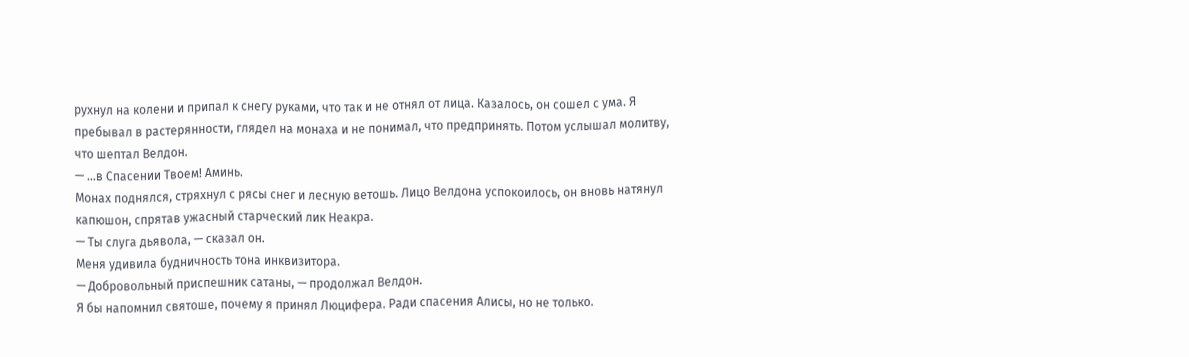рухнул на колени и припал к снегу руками, что так и не отнял от лица. Казалось, он сошел с ума. Я пребывал в растерянности, глядел на монаха и не понимал, что предпринять. Потом услышал молитву, что шептал Велдон.
— …в Спасении Твоем! Аминь.
Монах поднялся, стряхнул с рясы снег и лесную ветошь. Лицо Велдона успокоилось, он вновь натянул капюшон, спрятав ужасный старческий лик Неакра.
— Ты слуга дьявола, — сказал он.
Меня удивила будничность тона инквизитора.
— Добровольный приспешник сатаны, — продолжал Велдон.
Я бы напомнил святоше, почему я принял Люцифера. Ради спасения Алисы, но не только.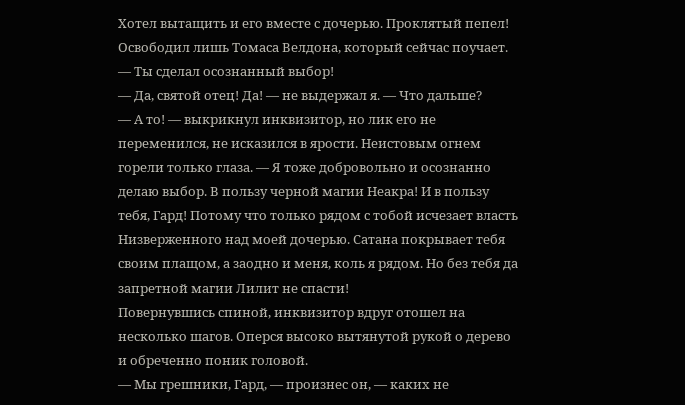Хотел вытащить и его вместе с дочерью. Проклятый пепел! Освободил лишь Томаса Велдона, который сейчас поучает.
— Ты сделал осознанный выбор!
— Да, святой отец! Да! — не выдержал я. — Что дальше?
— А то! — выкрикнул инквизитор, но лик его не переменился, не исказился в ярости. Неистовым огнем горели только глаза. — Я тоже добровольно и осознанно делаю выбор. В пользу черной магии Неакра! И в пользу тебя, Гард! Потому что только рядом с тобой исчезает власть Низверженного над моей дочерью. Сатана покрывает тебя своим плащом, а заодно и меня, коль я рядом. Но без тебя да запретной магии Лилит не спасти!
Повернувшись спиной, инквизитор вдруг отошел на несколько шагов. Оперся высоко вытянутой рукой о дерево и обреченно поник головой.
— Мы грешники, Гард, — произнес он, — каких не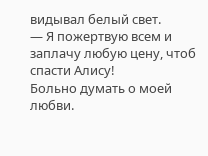видывал белый свет.
— Я пожертвую всем и заплачу любую цену, чтоб спасти Алису!
Больно думать о моей любви.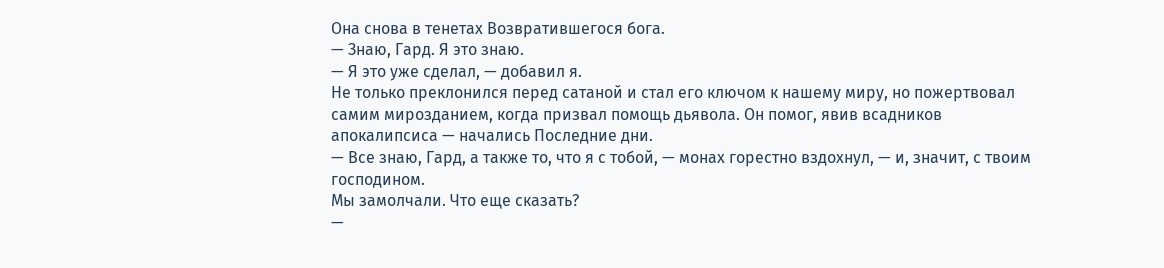Она снова в тенетах Возвратившегося бога.
— Знаю, Гард. Я это знаю.
— Я это уже сделал, — добавил я.
Не только преклонился перед сатаной и стал его ключом к нашему миру, но пожертвовал самим мирозданием, когда призвал помощь дьявола. Он помог, явив всадников апокалипсиса — начались Последние дни.
— Все знаю, Гард, а также то, что я с тобой, — монах горестно вздохнул, — и, значит, с твоим господином.
Мы замолчали. Что еще сказать?
—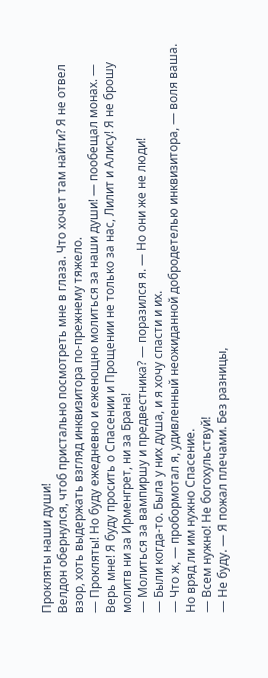Прокляты наши души!
Велдон обернулся, чтоб пристально посмотреть мне в глаза. Что хочет там найти? Я не отвел взор, хоть выдержать взгляд инквизитора по-прежнему тяжело.
— Прокляты! Но буду ежедневно и еженощно молиться за наши души! — пообещал монах. — Верь мне! Я буду просить о Спасении и Прощении не только за нас, Лилит и Алису! Я не брошу молитв ни за Ирменгрет, ни за Брана!
— Молиться за вампиршу и предвестника? — поразился я. — Но они же не люди!
— Были когда-то. Была у них душа, и я хочу спасти и их.
— Что ж, — пробормотал я, удивленный неожиданной добродетелью инквизитора, — воля ваша. Но вряд ли им нужно Спасение.
— Всем нужно! Не богохульствуй!
— Не буду. — Я пожал плечами. Без разницы,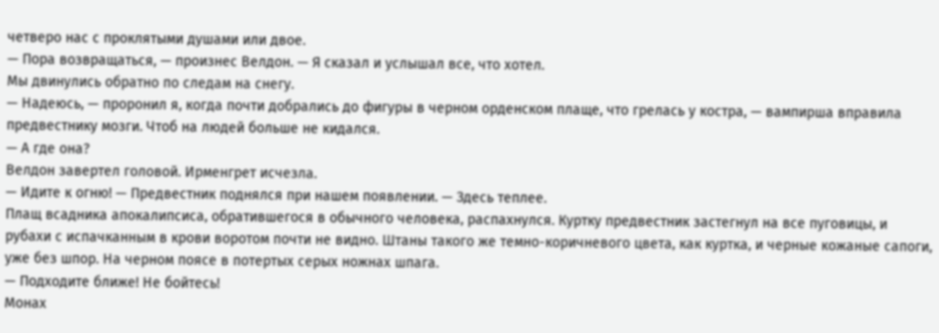четверо нас с проклятыми душами или двое.
— Пора возвращаться, — произнес Велдон. — Я сказал и услышал все, что хотел.
Мы двинулись обратно по следам на снегу.
— Надеюсь, — проронил я, когда почти добрались до фигуры в черном орденском плаще, что грелась у костра, — вампирша вправила предвестнику мозги. Чтоб на людей больше не кидался.
— А где она?
Велдон завертел головой. Ирменгрет исчезла.
— Идите к огню! — Предвестник поднялся при нашем появлении. — Здесь теплее.
Плащ всадника апокалипсиса, обратившегося в обычного человека, распахнулся. Куртку предвестник застегнул на все пуговицы, и рубахи с испачканным в крови воротом почти не видно. Штаны такого же темно-коричневого цвета, как куртка, и черные кожаные сапоги, уже без шпор. На черном поясе в потертых серых ножнах шпага.
— Подходите ближе! Не бойтесь!
Монах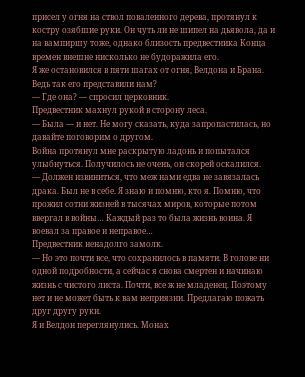присел у огня на ствол поваленного дерева, протянул к костру озябшие руки. Он чуть ли не шипел на дьявола, да и на вампиршу тоже, однако близость предвестника Конца времен внешне нисколько не будоражила его.
Я же остановился в пяти шагах от огня, Велдона и Брана. Ведь так его представили нам?
— Где она? — спросил церковник.
Предвестник махнул рукой в сторону леса.
— Была — и нет. Не могу сказать, куда запропастилась, но давайте поговорим о другом.
Война протянул мне раскрытую ладонь и попытался улыбнуться. Получилось не очень, он скорей оскалился.
— Должен извиниться, что меж нами едва не завязалась драка. Был не в себе. Я знаю и помню, кто я. Помню, что прожил сотни жизней в тысячах миров, которые потом ввергал в войны… Каждый раз то была жизнь воина. Я воевал за правое и неправое…
Предвестник ненадолго замолк.
— Но это почти все, что сохранилось в памяти. В голове ни одной подробности, а сейчас я снова смертен и начинаю жизнь с чистого листа. Почти, все ж не младенец. Поэтому нет и не может быть к вам неприязни. Предлагаю пожать друг другу руки.
Я и Велдон переглянулись. Монах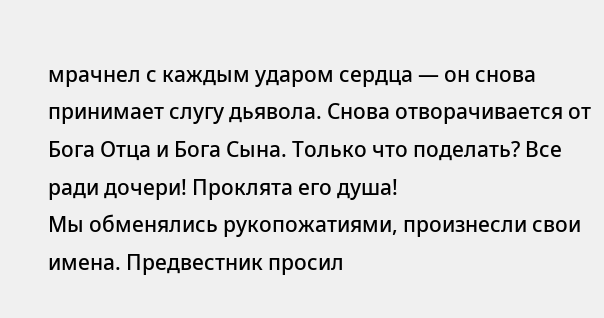мрачнел с каждым ударом сердца — он снова принимает слугу дьявола. Снова отворачивается от Бога Отца и Бога Сына. Только что поделать? Все ради дочери! Проклята его душа!
Мы обменялись рукопожатиями, произнесли свои имена. Предвестник просил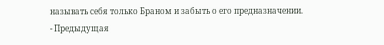называть себя только Браном и забыть о его предназначении.
- Предыдущая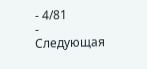- 4/81
- Следующая